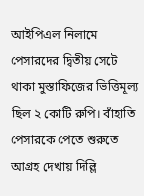আইপিএল নিলামে পেসারদের দ্বিতীয় সেটে থাকা মুস্তাফিজের ভিত্তিমূল্য ছিল ২ কোটি রুপি। বাঁহাতি পেসারকে পেতে শুরুতে আগ্রহ দেখায় দিল্লি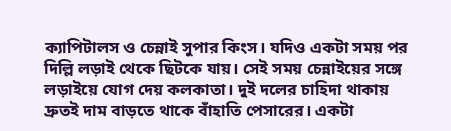ক্যাপিটালস ও চেন্নাই সুপার কিংস। যদিও একটা সময় পর দিল্লি লড়াই থেকে ছিটকে যায়। সেই সময় চেন্নাইয়ের সঙ্গে লড়াইয়ে যোগ দেয় কলকাতা। দুই দলের চাহিদা থাকায় দ্রুতই দাম বাড়তে থাকে বাঁহাতি পেসারের। একটা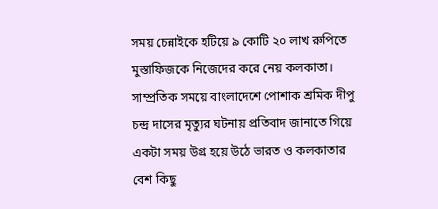সময় চেন্নাইকে হটিয়ে ৯ কোটি ২০ লাখ রুপিতে মুস্তাফিজকে নিজেদের করে নেয় কলকাতা।
সাম্প্রতিক সময়ে বাংলাদেশে পোশাক শ্রমিক দীপু চন্দ্র দাসের মৃত্যুর ঘটনায় প্রতিবাদ জানাতে গিয়ে একটা সময় উগ্র হয়ে উঠে ভারত ও কলকাতার বেশ কিছু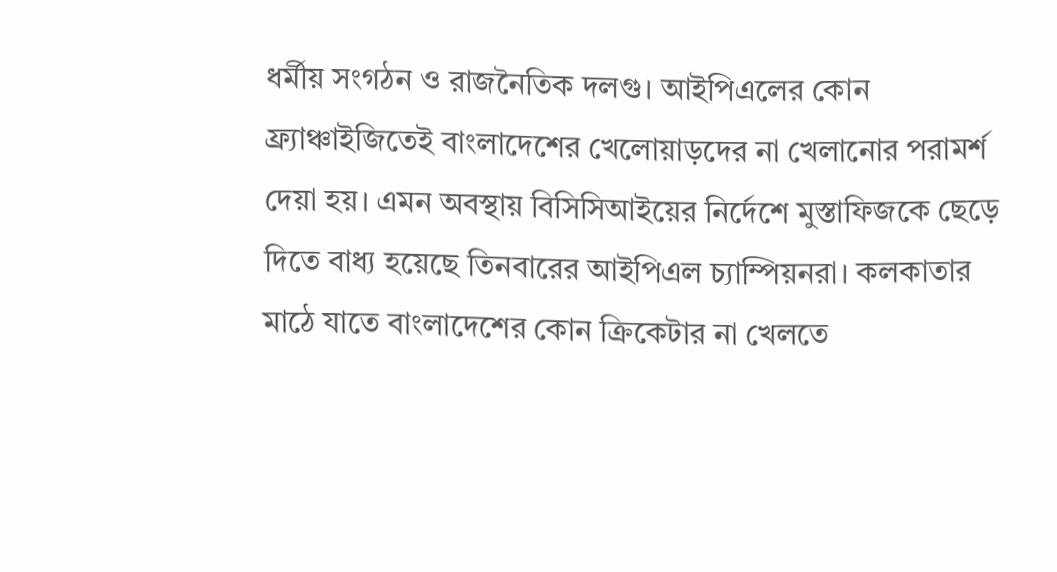ধর্মীয় সংগঠন ও রাজনৈতিক দলগু। আইপিএলের কোন ফ্র্যাঞ্চাইজিতেই বাংলাদেশের খেলোয়াড়দের না খেলানোর পরামর্শ দেয়া হয়। এমন অবস্থায় বিসিসিআইয়ের নির্দেশে মুস্তাফিজকে ছেড়ে দিতে বাধ্য হয়েছে তিনবারের আইপিএল চ্যাম্পিয়নরা। কলকাতার মাঠে যাতে বাংলাদেশের কোন ক্রিকেটার না খেলতে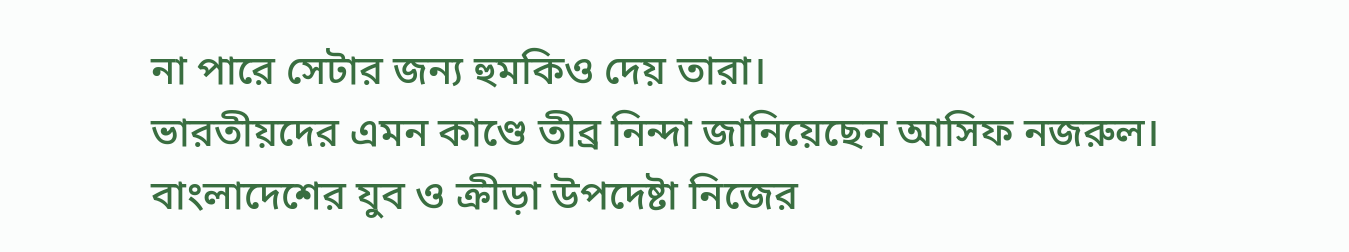না পারে সেটার জন্য হুমকিও দেয় তারা।
ভারতীয়দের এমন কাণ্ডে তীব্র নিন্দা জানিয়েছেন আসিফ নজরুল। বাংলাদেশের যুব ও ক্রীড়া উপদেষ্টা নিজের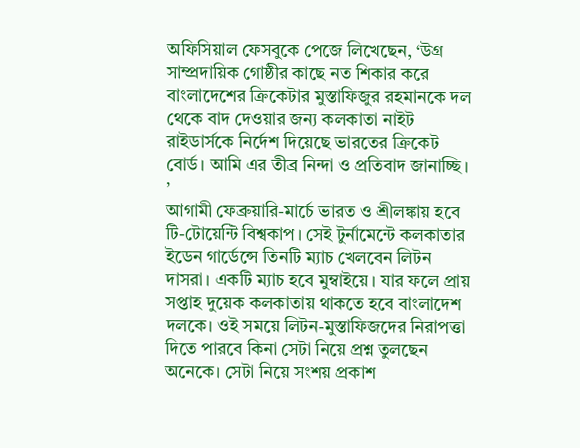অফিসিয়াল ফেসবুকে পেজে লিখেছেন, ‘উগ্র সাম্প্রদায়িক গোষ্ঠীর কাছে নত শিকার করে বাংলাদেশের ক্রিকেটার মুস্তাফিজুর রহমানকে দল থেকে বাদ দেওয়ার জন্য কলকাতা নাইট রাইডার্সকে নির্দেশ দিয়েছে ভারতের ক্রিকেট বোর্ড। আমি এর তীব্র নিন্দা ও প্রতিবাদ জানাচ্ছি। ’
আগামী ফেব্রুয়ারি-মার্চে ভারত ও শ্রীলঙ্কায় হবে টি-টোয়েন্টি বিশ্বকাপ। সেই টুর্নামেন্টে কলকাতার ইডেন গার্ডেন্সে তিনটি ম্যাচ খেলবেন লিটন দাসরা। একটি ম্যাচ হবে মুম্বাইয়ে। যার ফলে প্রায় সপ্তাহ দুয়েক কলকাতায় থাকতে হবে বাংলাদেশ দলকে। ওই সময়ে লিটন-মুস্তাফিজদের নিরাপত্তা দিতে পারবে কিনা সেটা নিয়ে প্রশ্ন তুলছেন অনেকে। সেটা নিয়ে সংশয় প্রকাশ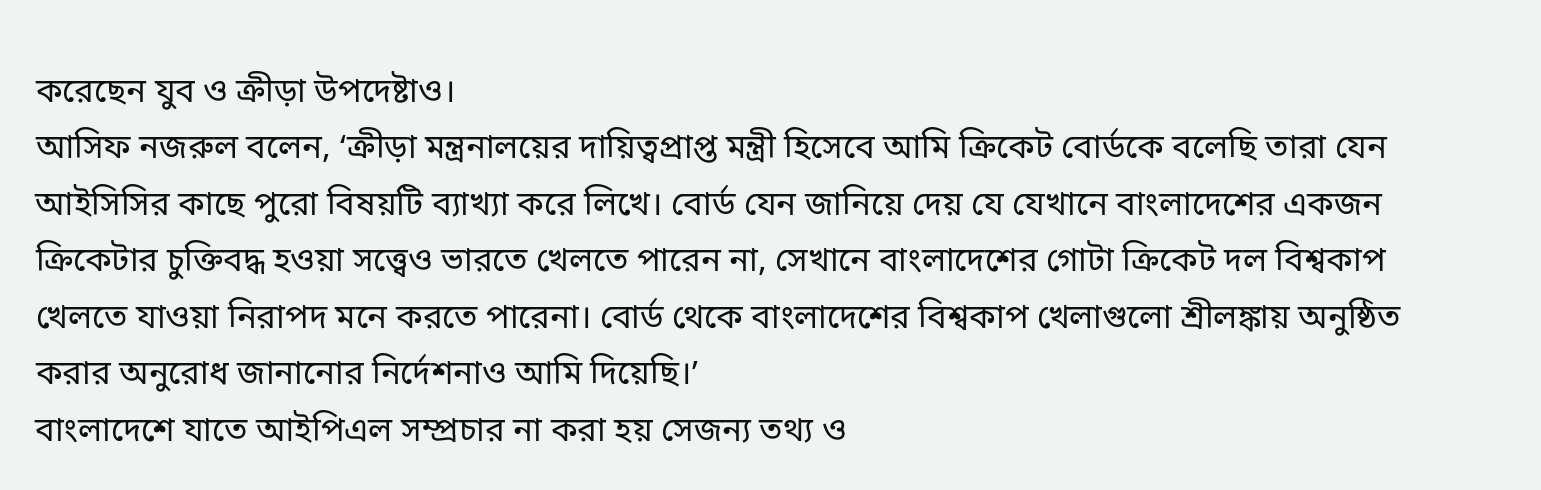করেছেন যুব ও ক্রীড়া উপদেষ্টাও।
আসিফ নজরুল বলেন, ‘ক্রীড়া মন্ত্রনালয়ের দায়িত্বপ্রাপ্ত মন্ত্রী হিসেবে আমি ক্রিকেট বোর্ডকে বলেছি তারা যেন আইসিসির কাছে পুরো বিষয়টি ব্যাখ্যা করে লিখে। বোর্ড যেন জানিয়ে দেয় যে যেখানে বাংলাদেশের একজন ক্রিকেটার চুক্তিবদ্ধ হওয়া সত্ত্বেও ভারতে খেলতে পারেন না, সেখানে বাংলাদেশের গোটা ক্রিকেট দল বিশ্বকাপ খেলতে যাওয়া নিরাপদ মনে করতে পারেনা। বোর্ড থেকে বাংলাদেশের বিশ্বকাপ খেলাগুলো শ্রীলঙ্কায় অনুষ্ঠিত করার অনুরোধ জানানোর নির্দেশনাও আমি দিয়েছি।’
বাংলাদেশে যাতে আইপিএল সম্প্রচার না করা হয় সেজন্য তথ্য ও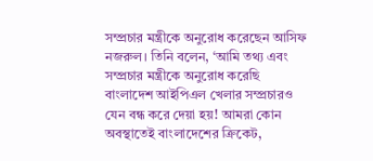সম্প্রচার মন্ত্রীকে অনুরোধ করেছেন আসিফ নজরুল। তিনি বলেন, ‘আমি তথ্য এবং সম্প্রচার মন্ত্রীকে অনুরোধ করেছি বাংলাদেশ আইপিএল খেলার সম্প্রচারও যেন বন্ধ করে দেয়া হয়! আমরা কোন অবস্থাতেই বাংলাদেশের ক্রিকেট,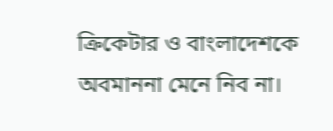ক্রিকেটার ও বাংলাদেশকে অবমাননা মেনে নিব না।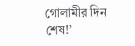গোলামীর দিন শেষ!’